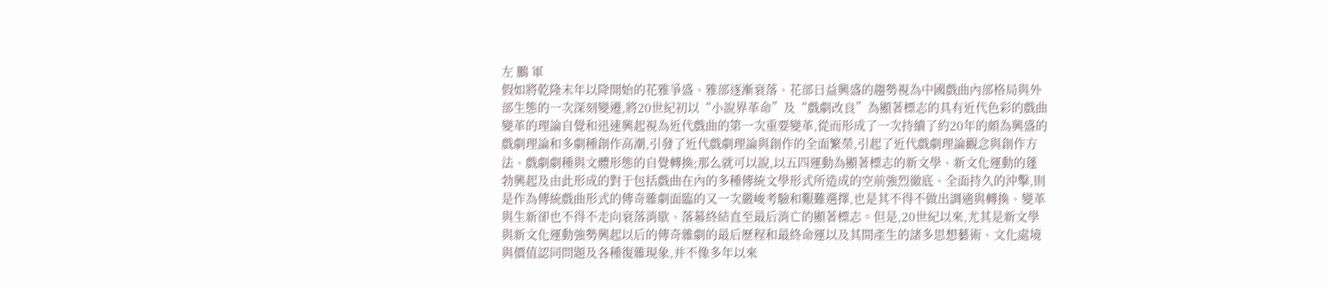左 鵬 軍
假如將乾隆末年以降開始的花雅爭盛、雅部逐漸衰落、花部日益興盛的趨勢視為中國戲曲內部格局與外部生態的一次深刻變遷,將20世紀初以“小說界革命”及“戲劇改良”為顯著標志的具有近代色彩的戲曲變革的理論自覺和迅速興起視為近代戲曲的第一次重要變革,從而形成了一次持續了約20年的頗為興盛的戲劇理論和多劇種創作高潮,引發了近代戲劇理論與創作的全面繁榮,引起了近代戲劇理論觀念與創作方法、戲劇劇種與文體形態的自覺轉換;那么就可以說,以五四運動為顯著標志的新文學、新文化運動的蓬勃興起及由此形成的對于包括戲曲在內的多種傳統文學形式所造成的空前強烈徹底、全面持久的沖擊,則是作為傳統戲曲形式的傳奇雜劇面臨的又一次嚴峻考驗和艱難選擇,也是其不得不做出調適與轉換、變革與生新卻也不得不走向衰落消歇、落幕終結直至最后消亡的顯著標志。但是,20世紀以來,尤其是新文學與新文化運動強勢興起以后的傳奇雜劇的最后歷程和最終命運以及其間產生的諸多思想藝術、文化處境與價值認同問題及各種復雜現象,并不像多年以來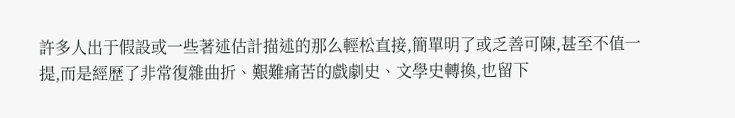許多人出于假設或一些著述估計描述的那么輕松直接,簡單明了或乏善可陳,甚至不值一提,而是經歷了非常復雜曲折、艱難痛苦的戲劇史、文學史轉換,也留下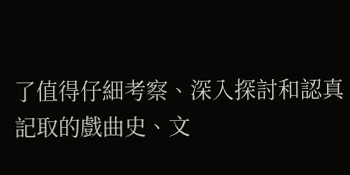了值得仔細考察、深入探討和認真記取的戲曲史、文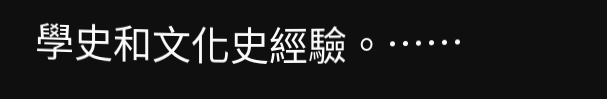學史和文化史經驗。……